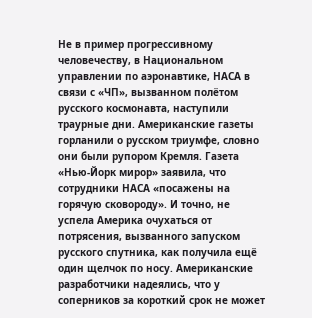Не в пример прогрессивному человечеству, в Национальном управлении по аэронавтике, НАСА в связи с «ЧП», вызванном полётом русского космонавта, наступили траурные дни. Американские газеты горланили о русском триумфе, словно они были рупором Кремля. Газета «Нью-Йорк мирор» заявила, что сотрудники НАСА «посажены на горячую сковороду». И точно, не успела Америка очухаться от потрясения, вызванного запуском русского спутника, как получила ещё один щелчок по носу. Американские разработчики надеялись, что у соперников за короткий срок не может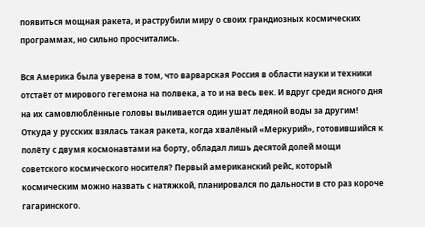появиться мощная ракета, и раструбили миру о своих грандиозных космических программах, но сильно просчитались.

Вся Америка была уверена в том, что варварская Россия в области науки и техники отстаёт от мирового гегемона на полвека, а то и на весь век. И вдруг среди ясного дня на их самовлюблённые головы выливается один ушат ледяной воды за другим! Откуда у русских взялась такая ракета, когда хвалёный «Меркурий», готовившийся к полёту с двумя космонавтами на борту, обладал лишь десятой долей мощи советского космического носителя? Первый американский рейс, который космическим можно назвать с натяжкой, планировался по дальности в сто раз короче гагаринского.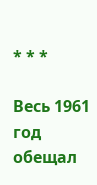* * *

Весь 1961 год обещал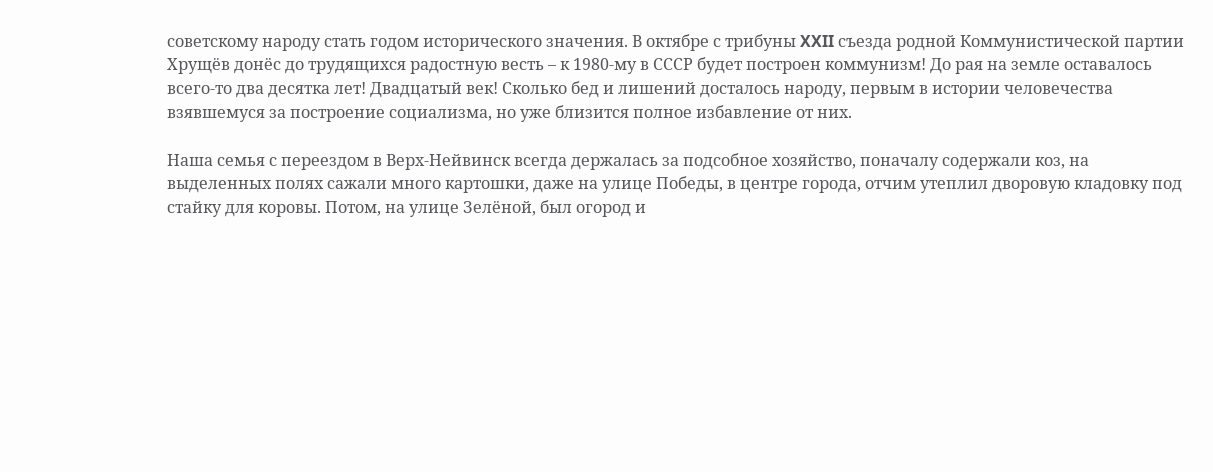советскому народу стать годом исторического значения. В октябре с трибуны XXII съезда родной Коммунистической партии Хрущёв донёс до трудящихся радостную весть – к 1980-му в СССР будет построен коммунизм! До рая на земле оставалось всего-то два десятка лет! Двадцатый век! Сколько бед и лишений досталось народу, первым в истории человечества взявшемуся за построение социализма, но уже близится полное избавление от них.

Наша семья с переездом в Верх-Нейвинск всегда держалась за подсобное хозяйство, поначалу содержали коз, на выделенных полях сажали много картошки, даже на улице Победы, в центре города, отчим утеплил дворовую кладовку под стайку для коровы. Потом, на улице Зелёной, был огород и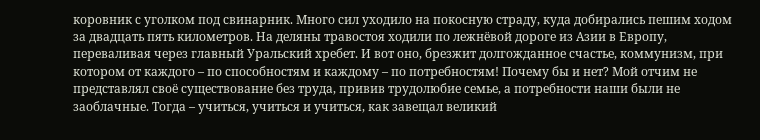коровник с уголком под свинарник. Много сил уходило на покосную страду, куда добирались пешим ходом за двадцать пять километров. На деляны травостоя ходили по лежнёвой дороге из Азии в Европу, переваливая через главный Уральский хребет. И вот оно, брезжит долгожданное счастье, коммунизм, при котором от каждого – по способностям и каждому – по потребностям! Почему бы и нет? Мой отчим не представлял своё существование без труда, привив трудолюбие семье, а потребности наши были не заоблачные. Тогда – учиться, учиться и учиться, как завещал великий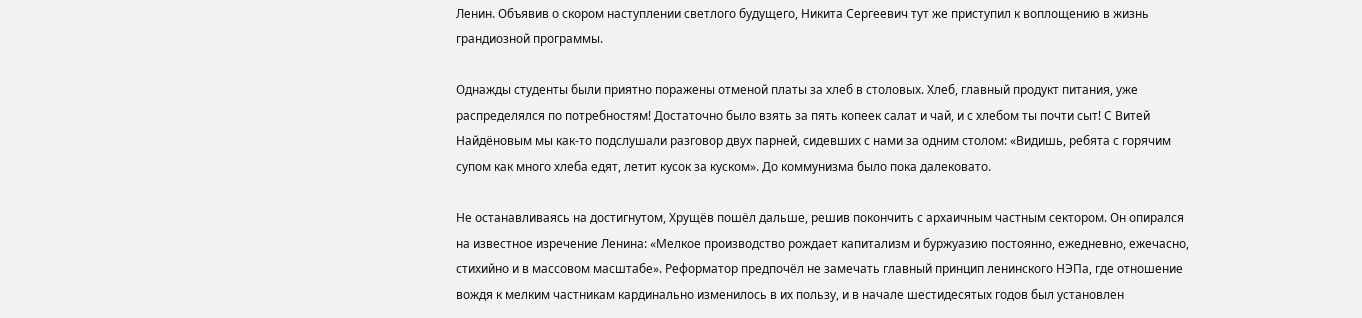Ленин. Объявив о скором наступлении светлого будущего, Никита Сергеевич тут же приступил к воплощению в жизнь грандиозной программы.

Однажды студенты были приятно поражены отменой платы за хлеб в столовых. Хлеб, главный продукт питания, уже распределялся по потребностям! Достаточно было взять за пять копеек салат и чай, и с хлебом ты почти сыт! С Витей Найдёновым мы как-то подслушали разговор двух парней, сидевших с нами за одним столом: «Видишь, ребята с горячим супом как много хлеба едят, летит кусок за куском». До коммунизма было пока далековато.

Не останавливаясь на достигнутом, Хрущёв пошёл дальше, решив покончить с архаичным частным сектором. Он опирался на известное изречение Ленина: «Мелкое производство рождает капитализм и буржуазию постоянно, ежедневно, ежечасно, стихийно и в массовом масштабе». Реформатор предпочёл не замечать главный принцип ленинского НЭПа, где отношение вождя к мелким частникам кардинально изменилось в их пользу, и в начале шестидесятых годов был установлен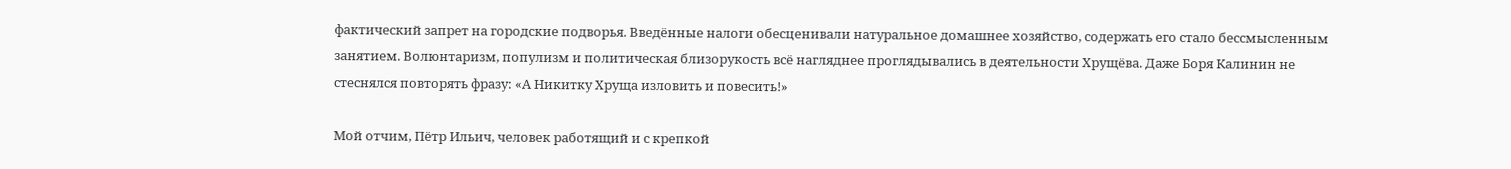фактический запрет на городские подворья. Введённые налоги обесценивали натуральное домашнее хозяйство, содержать его стало бессмысленным занятием. Волюнтаризм, популизм и политическая близорукость всё нагляднее проглядывались в деятельности Хрущёва. Даже Боря Калинин не стеснялся повторять фразу: «А Никитку Хруща изловить и повесить!»

Мой отчим, Пётр Ильич, человек работящий и с крепкой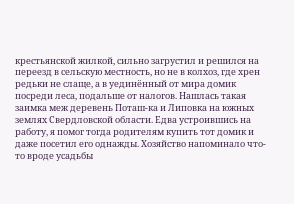крестьянской жилкой, сильно загрустил и решился на переезд в сельскую местность, но не в колхоз, где хрен редьки не слаще, а в уединённый от мира домик посреди леса, подальше от налогов. Нашлась такая заимка меж деревень Поташ-ка и Липовка на южных землях Свердловской области. Едва устроившись на работу, я помог тогда родителям купить тот домик и даже посетил его однажды. Хозяйство напоминало что-то вроде усадьбы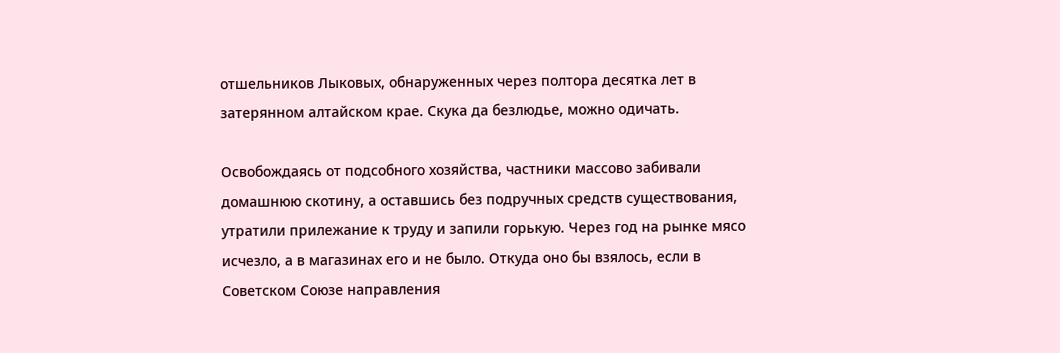отшельников Лыковых, обнаруженных через полтора десятка лет в затерянном алтайском крае. Скука да безлюдье, можно одичать.

Освобождаясь от подсобного хозяйства, частники массово забивали домашнюю скотину, а оставшись без подручных средств существования, утратили прилежание к труду и запили горькую. Через год на рынке мясо исчезло, а в магазинах его и не было. Откуда оно бы взялось, если в Советском Союзе направления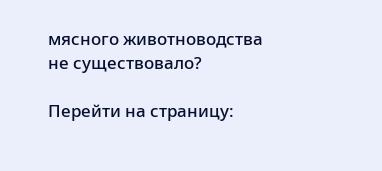мясного животноводства не существовало?

Перейти на страницу: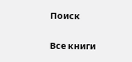Поиск

Все книги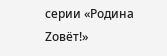серии «Родина Zовёт!»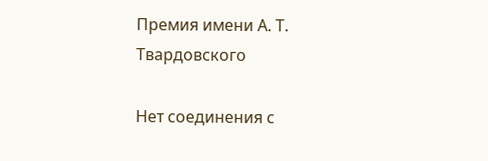Премия имени А. Т. Твардовского

Нет соединения с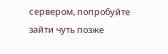сервером, попробуйте зайти чуть позже